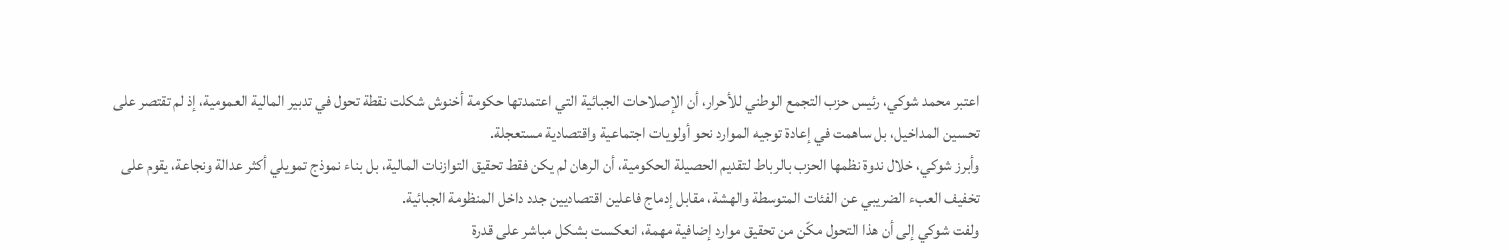اعتبر محمد شوكي، رئيس حزب التجمع الوطني للأحرار، أن الإصلاحات الجبائية التي اعتمدتها حكومة أخنوش شكلت نقطة تحول في تدبير المالية العمومية، إذ لم تقتصر على تحسين المداخيل، بل ساهمت في إعادة توجيه الموارد نحو أولويات اجتماعية واقتصادية مستعجلة.
وأبرز شوكي، خلال ندوة نظمها الحزب بالرباط لتقديم الحصيلة الحكومية، أن الرهان لم يكن فقط تحقيق التوازنات المالية، بل بناء نموذج تمويلي أكثر عدالة ونجاعة، يقوم على تخفيف العبء الضريبي عن الفئات المتوسطة والهشة، مقابل إدماج فاعلين اقتصاديين جدد داخل المنظومة الجبائية.
ولفت شوكي إلى أن هذا التحول مكّن من تحقيق موارد إضافية مهمة، انعكست بشكل مباشر على قدرة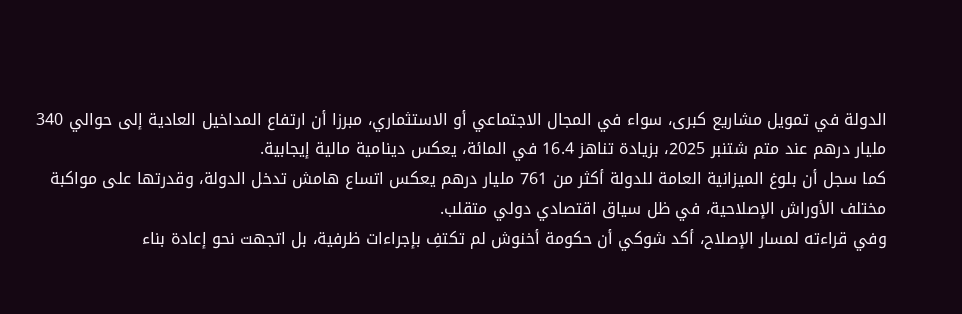الدولة في تمويل مشاريع كبرى، سواء في المجال الاجتماعي أو الاستثماري، مبرزا أن ارتفاع المداخيل العادية إلى حوالي 340 مليار درهم عند متم شتنبر 2025، بزيادة تناهز 16.4 في المائة، يعكس دينامية مالية إيجابية.
كما سجل أن بلوغ الميزانية العامة للدولة أكثر من 761 مليار درهم يعكس اتساع هامش تدخل الدولة، وقدرتها على مواكبة مختلف الأوراش الإصلاحية، في ظل سياق اقتصادي دولي متقلب.
وفي قراءته لمسار الإصلاح، أكد شوكي أن حكومة أخنوش لم تكتفِ بإجراءات ظرفية، بل اتجهت نحو إعادة بناء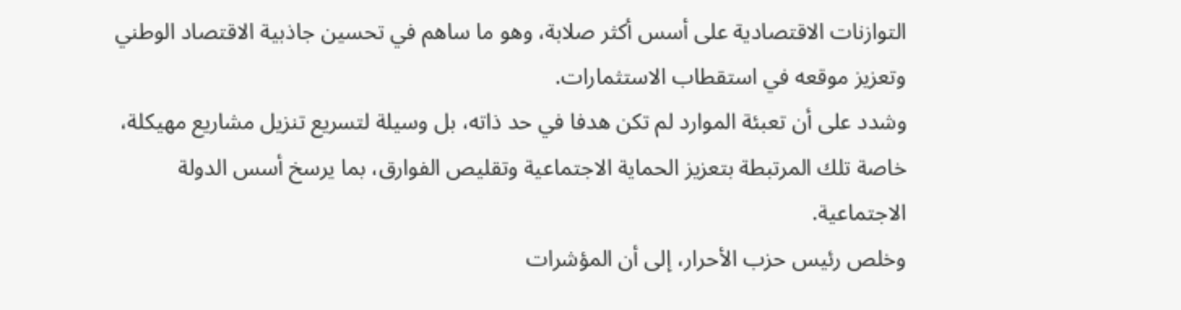التوازنات الاقتصادية على أسس أكثر صلابة، وهو ما ساهم في تحسين جاذبية الاقتصاد الوطني وتعزيز موقعه في استقطاب الاستثمارات.
وشدد على أن تعبئة الموارد لم تكن هدفا في حد ذاته، بل وسيلة لتسريع تنزيل مشاريع مهيكلة، خاصة تلك المرتبطة بتعزيز الحماية الاجتماعية وتقليص الفوارق، بما يرسخ أسس الدولة الاجتماعية.
وخلص رئيس حزب الأحرار، إلى أن المؤشرات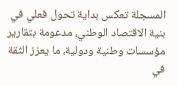المسجلة تعكس بداية تحول فعلي في بنية الاقتصاد الوطني، مدعومة بتقارير مؤسسات وطنية ودولية، ما يعزز الثقة في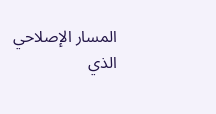المسار الإصلاحي الذي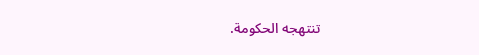تنتهجه الحكومة.